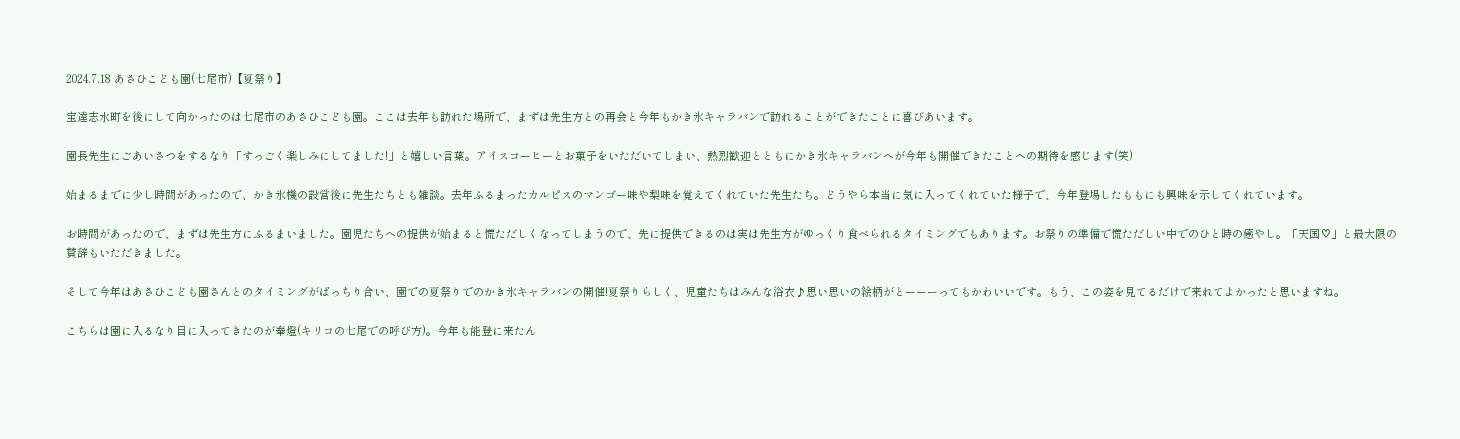2024.7.18 あさひこども園(七尾市)【夏祭り】

宝達志水町を後にして向かったのは七尾市のあさひこども園。ここは去年も訪れた場所で、まずは先生方との再会と今年もかき氷キャラバンで訪れることができたことに喜びあいます。

園長先生にごあいさつをするなり「すっごく楽しみにしてました!」と嬉しい言葉。アイスコーヒーとお菓子をいただいてしまい、熱烈歓迎とともにかき氷キャラバンへが今年も開催できたことへの期待を感じます(笑)

始まるまでに少し時間があったので、かき氷機の設営後に先生たちとも雑談。去年ふるまったカルピスのマンゴー味や梨味を覚えてくれていた先生たち。どうやら本当に気に入ってくれていた様子で、今年登場したももにも興味を示してくれています。

お時間があったので、まずは先生方にふるまいました。園児たちへの提供が始まると慌ただしくなってしまうので、先に提供できるのは実は先生方がゆっくり食べられるタイミングでもあります。お祭りの準備で慌ただしい中でのひと時の癒やし。「天国♡」と最大限の賛辞もいただきました。

そして今年はあさひこども園さんとのタイミングがばっちり合い、園での夏祭りでのかき氷キャラバンの開催!夏祭りらしく、児童たちはみんな浴衣♪思い思いの絵柄がとーーーってもかわいいです。もう、この姿を見てるだけで来れてよかったと思いますね。

こちらは園に入るなり目に入ってきたのが奉燈(キリコの七尾での呼び方)。今年も能登に来たん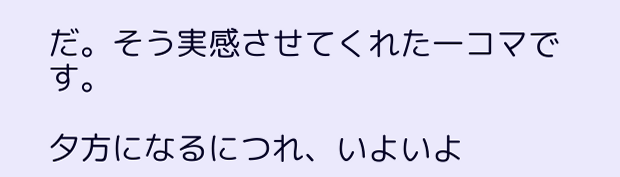だ。そう実感させてくれた一コマです。

夕方になるにつれ、いよいよ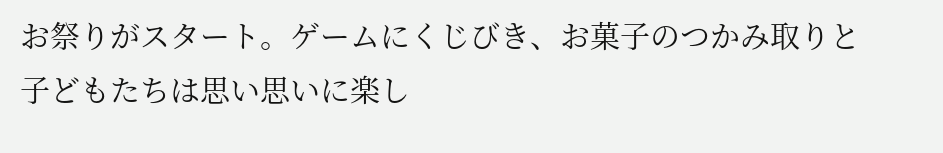お祭りがスタート。ゲームにくじびき、お菓子のつかみ取りと子どもたちは思い思いに楽し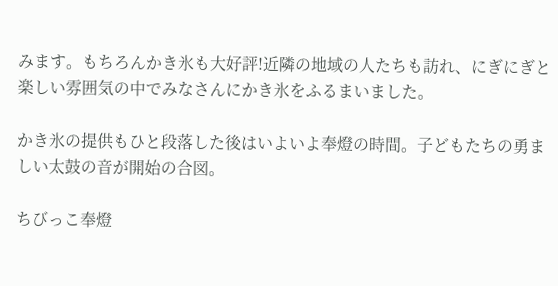みます。もちろんかき氷も大好評!近隣の地域の人たちも訪れ、にぎにぎと楽しい雰囲気の中でみなさんにかき氷をふるまいました。

かき氷の提供もひと段落した後はいよいよ奉燈の時間。子どもたちの勇ましい太鼓の音が開始の合図。

ちびっこ奉燈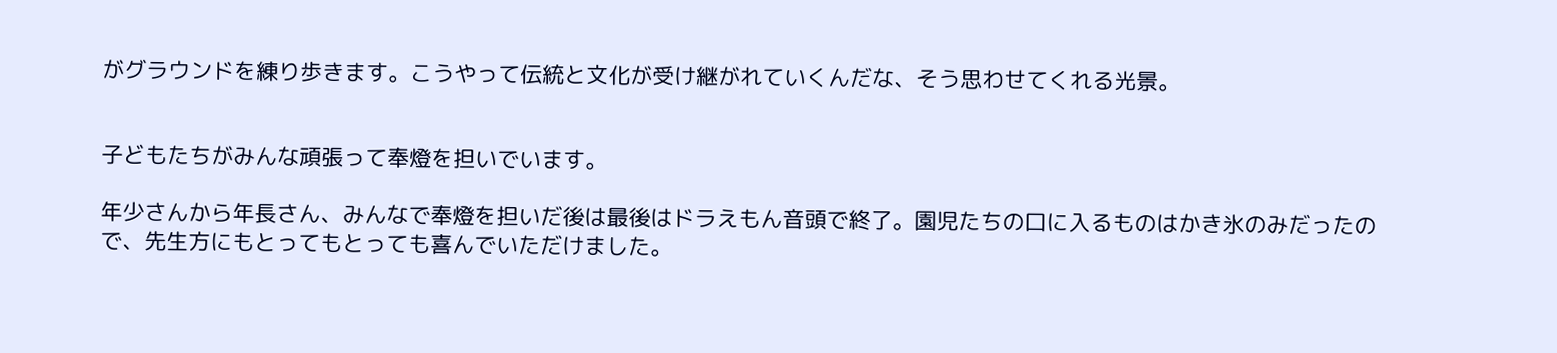がグラウンドを練り歩きます。こうやって伝統と文化が受け継がれていくんだな、そう思わせてくれる光景。


子どもたちがみんな頑張って奉燈を担いでいます。

年少さんから年長さん、みんなで奉燈を担いだ後は最後はドラえもん音頭で終了。園児たちの口に入るものはかき氷のみだったので、先生方にもとってもとっても喜んでいただけました。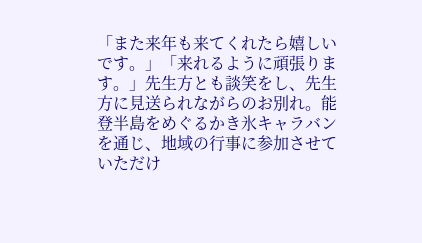「また来年も来てくれたら嬉しいです。」「来れるように頑張ります。」先生方とも談笑をし、先生方に見送られながらのお別れ。能登半島をめぐるかき氷キャラバンを通じ、地域の行事に参加させていただけ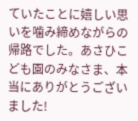ていたことに嬉しい思いを噛み締めながらの帰路でした。あさひこども園のみなさま、本当にありがとうございました!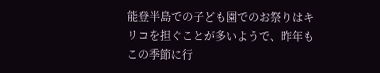能登半島での子ども園でのお祭りはキリコを担ぐことが多いようで、昨年もこの季節に行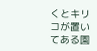くとキリコが置いてある園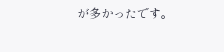が多かったです。